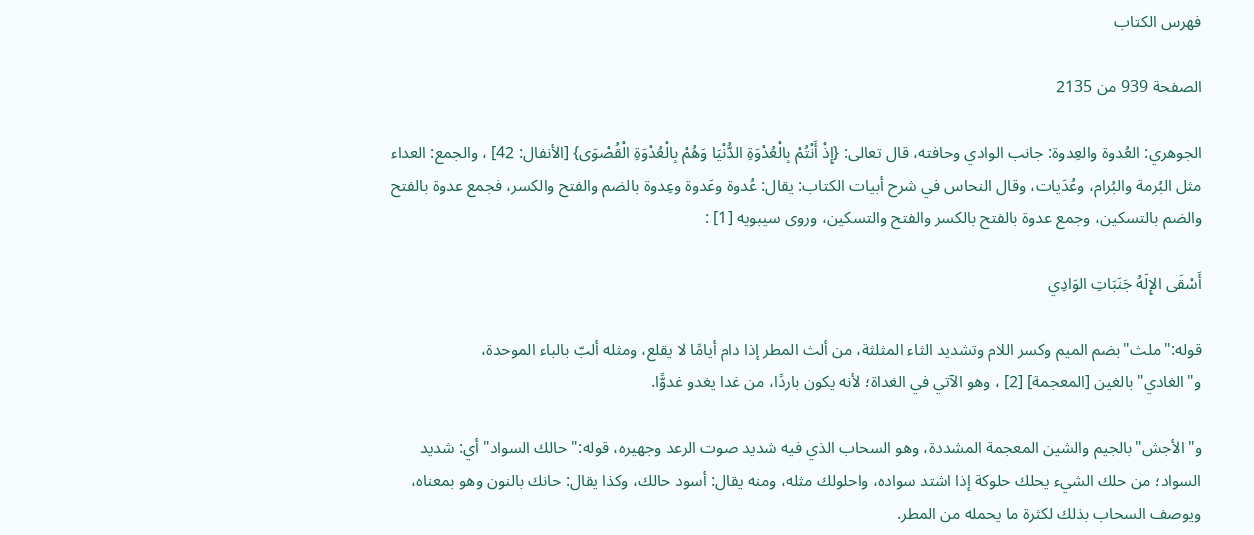فهرس الكتاب

الصفحة 939 من 2135

الجوهري: العُدوة والعِدوة: جانب الوادي وحافته، قال تعالى: {إِذْ أَنْتُمْ بِالْعُدْوَةِ الدُّنْيَا وَهُمْ بِالْعُدْوَةِ الْقُصْوَى} [الأنفال: 42] ، والجمع: العداء مثل البُرمة والبُرام، وعُدَيات، وقال النحاس في شرح أبيات الكتاب: يقال: عُدوة وعَدوة وعِدوة بالضم والفتح والكسر، فجمع عدوة بالفتح والضم بالتسكين، وجمع عدوة بالفتح بالكسر والفتح والتسكين، وروى سيبويه [1] :

أَسْقَى الإِلَهُ جَنَبَاتِ الوَادِي

قوله:"ملث"بضم الميم وكسر اللام وتشديد الثاء المثلثة، من ألث المطر إذا دام أيامًا لا يقلع، ومثله ألبّ بالباء الموحدة، و"الغادي"بالغين [المعجمة] [2] ، وهو الآتي في الغداة؛ لأنه يكون باردًا، من غدا يغدو غدوًّا.

و"الأجش"بالجيم والشين المعجمة المشددة، وهو السحاب الذي فيه شديد صوت الرعد وجهيره، قوله:"حالك السواد"أي: شديد السواد؛ من حلك الشيء يحلك حلوكة إذا اشتد سواده، واحلولك مثله، ومنه يقال: أسود حالك، وكذا يقال: حانك بالنون وهو بمعناه، ويوصف السحاب بذلك لكثرة ما يحمله من المطر.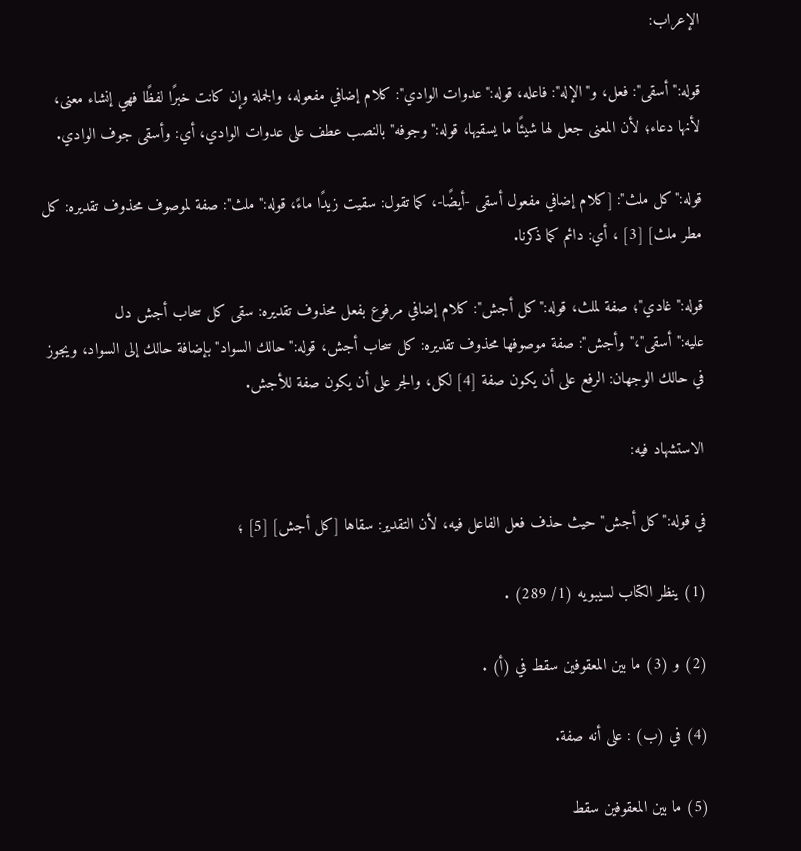الإعراب:

قوله:"أسقى": فعل، و"الإله": فاعله، قوله:"عدوات الوادي": كلام إضافي مفعوله، والجملة وإن كانت خبرًا لفظًا فهي إنشاء معنى، لأنها دعاء؛ لأن المعنى جعل لها شيئًا ما يسقيها، قوله:"وجوفه"بالنصب عطف على عدوات الوادي، أي: وأسقى جوف الوادي.

قوله:"كل ملث": [كلام إضافي مفعول أسقى -أيضًا-، كما تقول: سقيت زيدًا ماءً، قوله:"ملث": صفة لموصوف محذوف تقديره: كل مطر ملث] [3] ، أي: دائم كما ذكرنا.

قوله:"غادي"؛ صفة لملث، قوله:"كل أجش": كلام إضافي مرفوع بفعل محذوف تقديره: سقى كل سحاب أجش دل عليه:"أسقى"،"وأجش": صفة موصوفها محذوف تقديره: كل سحاب أجش، قوله:"حالك السواد"بإضافة حالك إلى السواد، ويجوز في حالك الوجهان: الرفع على أن يكون صفة [4] لكل، والجر على أن يكون صفة للأجش.

الاستشهاد فيه:

في قوله:"كل أجش"حيث حذف فعل الفاعل فيه، لأن التقدير: سقاها [كل أجش] [5] ؛

(1) ينظر الكتاب لسيبويه (1/ 289) .

(2) و (3) ما بين المعقوفين سقط في (أ) .

(4) في (ب) : على أنه صفة.

(5) ما بين المعقوفين سقط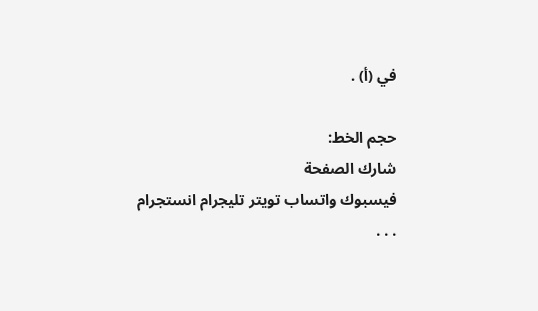في (أ) .

حجم الخط:
شارك الصفحة
فيسبوك واتساب تويتر تليجرام انستجرام
. . .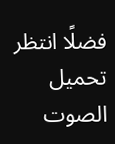فضلًا انتظر تحميل الصوت